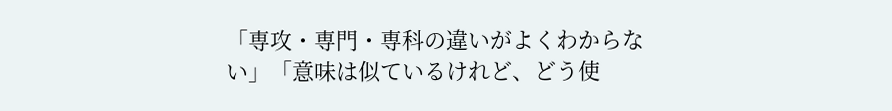「専攻・専門・専科の違いがよくわからない」「意味は似ているけれど、どう使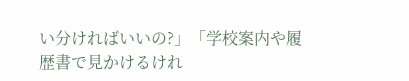い分ければいいの?」「学校案内や履歴書で見かけるけれ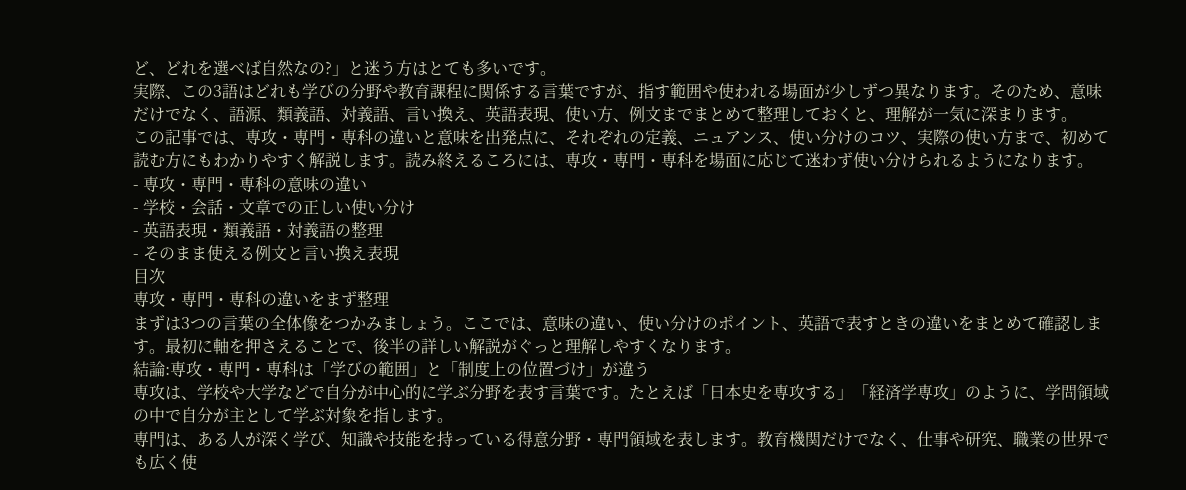ど、どれを選べば自然なの?」と迷う方はとても多いです。
実際、この3語はどれも学びの分野や教育課程に関係する言葉ですが、指す範囲や使われる場面が少しずつ異なります。そのため、意味だけでなく、語源、類義語、対義語、言い換え、英語表現、使い方、例文までまとめて整理しておくと、理解が一気に深まります。
この記事では、専攻・専門・専科の違いと意味を出発点に、それぞれの定義、ニュアンス、使い分けのコツ、実際の使い方まで、初めて読む方にもわかりやすく解説します。読み終えるころには、専攻・専門・専科を場面に応じて迷わず使い分けられるようになります。
- 専攻・専門・専科の意味の違い
- 学校・会話・文章での正しい使い分け
- 英語表現・類義語・対義語の整理
- そのまま使える例文と言い換え表現
目次
専攻・専門・専科の違いをまず整理
まずは3つの言葉の全体像をつかみましょう。ここでは、意味の違い、使い分けのポイント、英語で表すときの違いをまとめて確認します。最初に軸を押さえることで、後半の詳しい解説がぐっと理解しやすくなります。
結論:専攻・専門・専科は「学びの範囲」と「制度上の位置づけ」が違う
専攻は、学校や大学などで自分が中心的に学ぶ分野を表す言葉です。たとえば「日本史を専攻する」「経済学専攻」のように、学問領域の中で自分が主として学ぶ対象を指します。
専門は、ある人が深く学び、知識や技能を持っている得意分野・専門領域を表します。教育機関だけでなく、仕事や研究、職業の世界でも広く使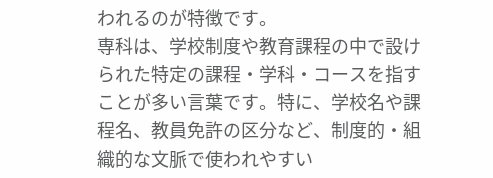われるのが特徴です。
専科は、学校制度や教育課程の中で設けられた特定の課程・学科・コースを指すことが多い言葉です。特に、学校名や課程名、教員免許の区分など、制度的・組織的な文脈で使われやすい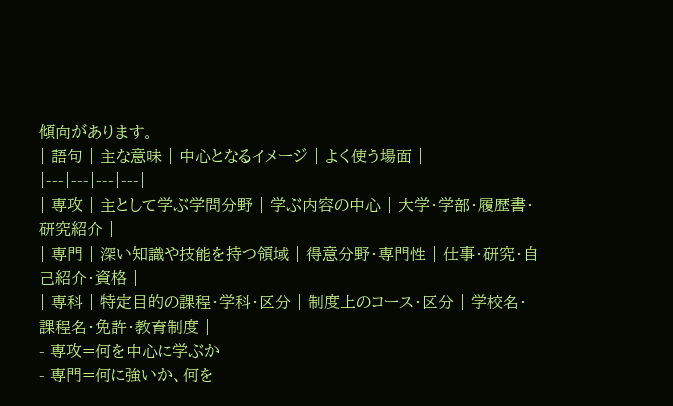傾向があります。
| 語句 | 主な意味 | 中心となるイメージ | よく使う場面 |
|---|---|---|---|
| 専攻 | 主として学ぶ学問分野 | 学ぶ内容の中心 | 大学・学部・履歴書・研究紹介 |
| 専門 | 深い知識や技能を持つ領域 | 得意分野・専門性 | 仕事・研究・自己紹介・資格 |
| 専科 | 特定目的の課程・学科・区分 | 制度上のコース・区分 | 学校名・課程名・免許・教育制度 |
- 専攻=何を中心に学ぶか
- 専門=何に強いか、何を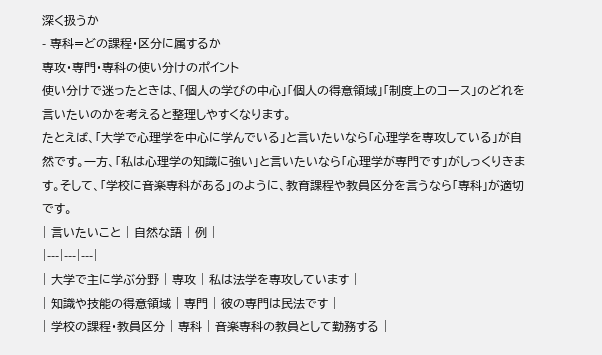深く扱うか
- 専科=どの課程・区分に属するか
専攻・専門・専科の使い分けのポイント
使い分けで迷ったときは、「個人の学びの中心」「個人の得意領域」「制度上のコース」のどれを言いたいのかを考えると整理しやすくなります。
たとえば、「大学で心理学を中心に学んでいる」と言いたいなら「心理学を専攻している」が自然です。一方、「私は心理学の知識に強い」と言いたいなら「心理学が専門です」がしっくりきます。そして、「学校に音楽専科がある」のように、教育課程や教員区分を言うなら「専科」が適切です。
| 言いたいこと | 自然な語 | 例 |
|---|---|---|
| 大学で主に学ぶ分野 | 専攻 | 私は法学を専攻しています |
| 知識や技能の得意領域 | 専門 | 彼の専門は民法です |
| 学校の課程・教員区分 | 専科 | 音楽専科の教員として勤務する |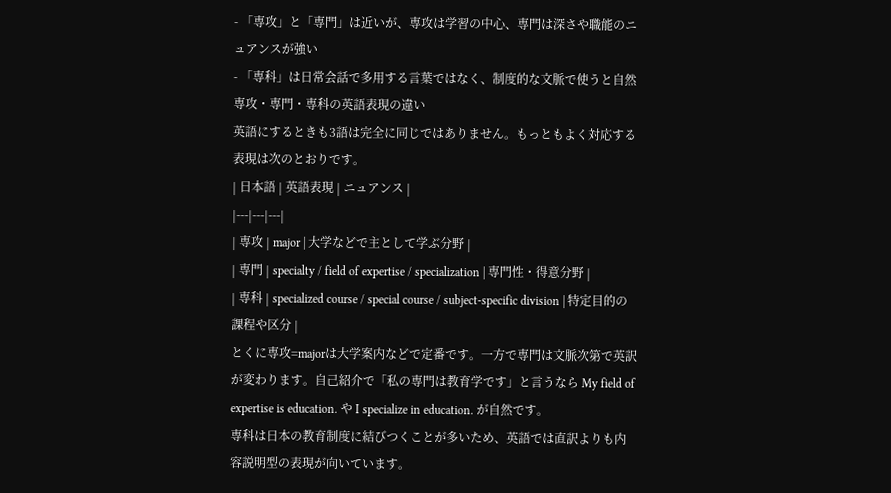- 「専攻」と「専門」は近いが、専攻は学習の中心、専門は深さや職能のニュアンスが強い
- 「専科」は日常会話で多用する言葉ではなく、制度的な文脈で使うと自然
専攻・専門・専科の英語表現の違い
英語にするときも3語は完全に同じではありません。もっともよく対応する表現は次のとおりです。
| 日本語 | 英語表現 | ニュアンス |
|---|---|---|
| 専攻 | major | 大学などで主として学ぶ分野 |
| 専門 | specialty / field of expertise / specialization | 専門性・得意分野 |
| 専科 | specialized course / special course / subject-specific division | 特定目的の課程や区分 |
とくに専攻=majorは大学案内などで定番です。一方で専門は文脈次第で英訳が変わります。自己紹介で「私の専門は教育学です」と言うなら My field of expertise is education. や I specialize in education. が自然です。
専科は日本の教育制度に結びつくことが多いため、英語では直訳よりも内容説明型の表現が向いています。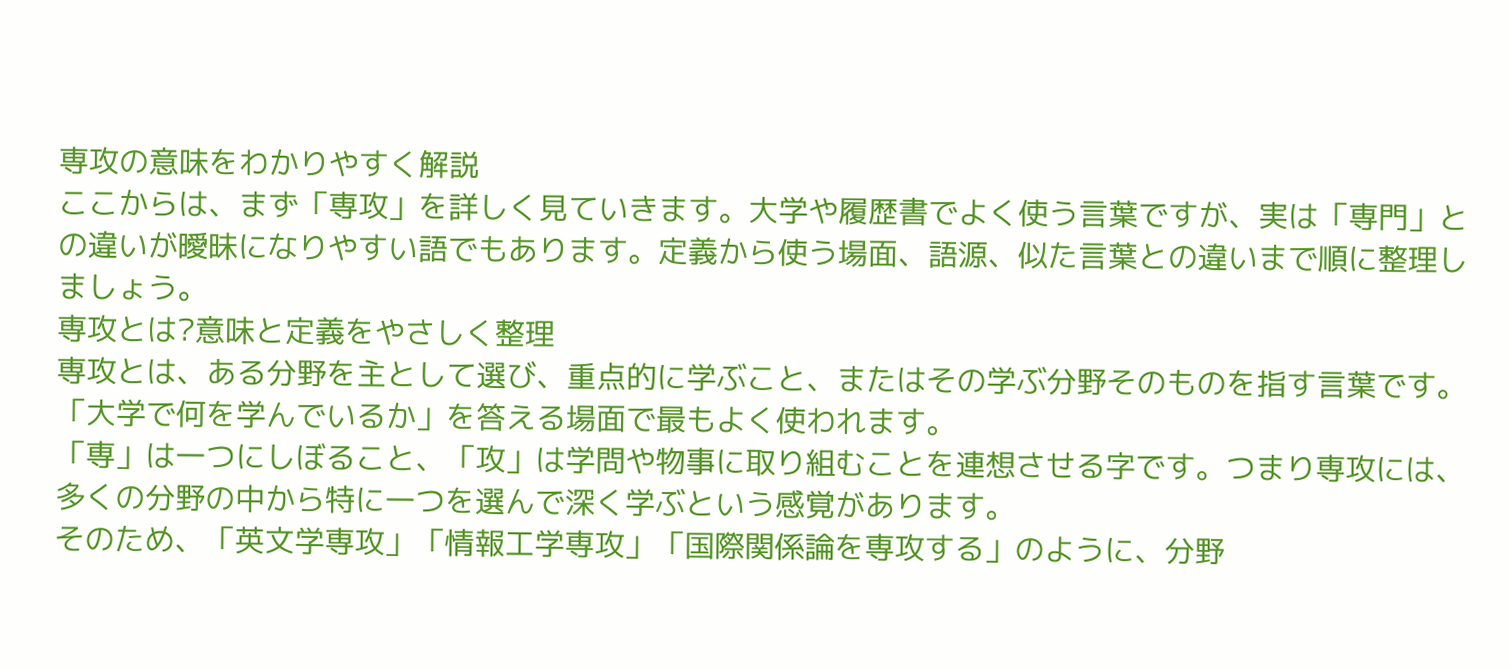専攻の意味をわかりやすく解説
ここからは、まず「専攻」を詳しく見ていきます。大学や履歴書でよく使う言葉ですが、実は「専門」との違いが曖昧になりやすい語でもあります。定義から使う場面、語源、似た言葉との違いまで順に整理しましょう。
専攻とは?意味と定義をやさしく整理
専攻とは、ある分野を主として選び、重点的に学ぶこと、またはその学ぶ分野そのものを指す言葉です。「大学で何を学んでいるか」を答える場面で最もよく使われます。
「専」は一つにしぼること、「攻」は学問や物事に取り組むことを連想させる字です。つまり専攻には、多くの分野の中から特に一つを選んで深く学ぶという感覚があります。
そのため、「英文学専攻」「情報工学専攻」「国際関係論を専攻する」のように、分野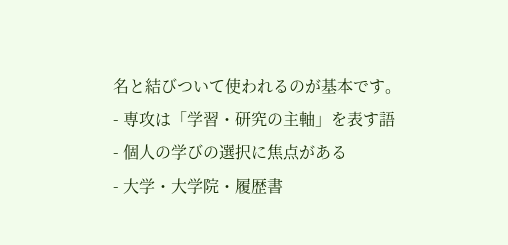名と結びついて使われるのが基本です。
- 専攻は「学習・研究の主軸」を表す語
- 個人の学びの選択に焦点がある
- 大学・大学院・履歴書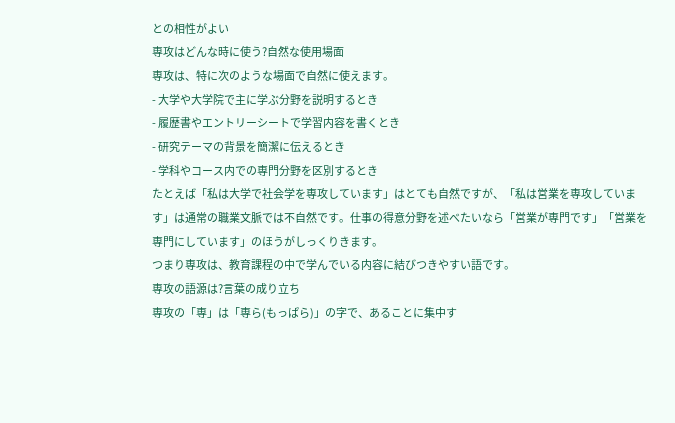との相性がよい
専攻はどんな時に使う?自然な使用場面
専攻は、特に次のような場面で自然に使えます。
- 大学や大学院で主に学ぶ分野を説明するとき
- 履歴書やエントリーシートで学習内容を書くとき
- 研究テーマの背景を簡潔に伝えるとき
- 学科やコース内での専門分野を区別するとき
たとえば「私は大学で社会学を専攻しています」はとても自然ですが、「私は営業を専攻しています」は通常の職業文脈では不自然です。仕事の得意分野を述べたいなら「営業が専門です」「営業を専門にしています」のほうがしっくりきます。
つまり専攻は、教育課程の中で学んでいる内容に結びつきやすい語です。
専攻の語源は?言葉の成り立ち
専攻の「専」は「専ら(もっぱら)」の字で、あることに集中す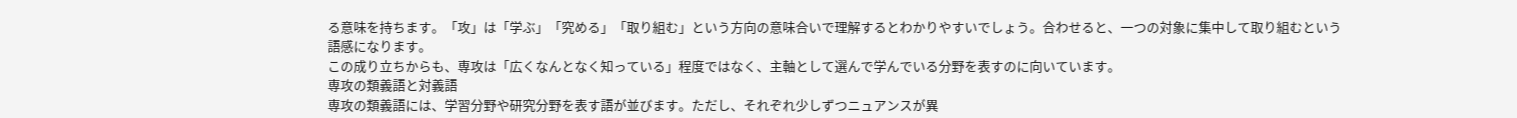る意味を持ちます。「攻」は「学ぶ」「究める」「取り組む」という方向の意味合いで理解するとわかりやすいでしょう。合わせると、一つの対象に集中して取り組むという語感になります。
この成り立ちからも、専攻は「広くなんとなく知っている」程度ではなく、主軸として選んで学んでいる分野を表すのに向いています。
専攻の類義語と対義語
専攻の類義語には、学習分野や研究分野を表す語が並びます。ただし、それぞれ少しずつニュアンスが異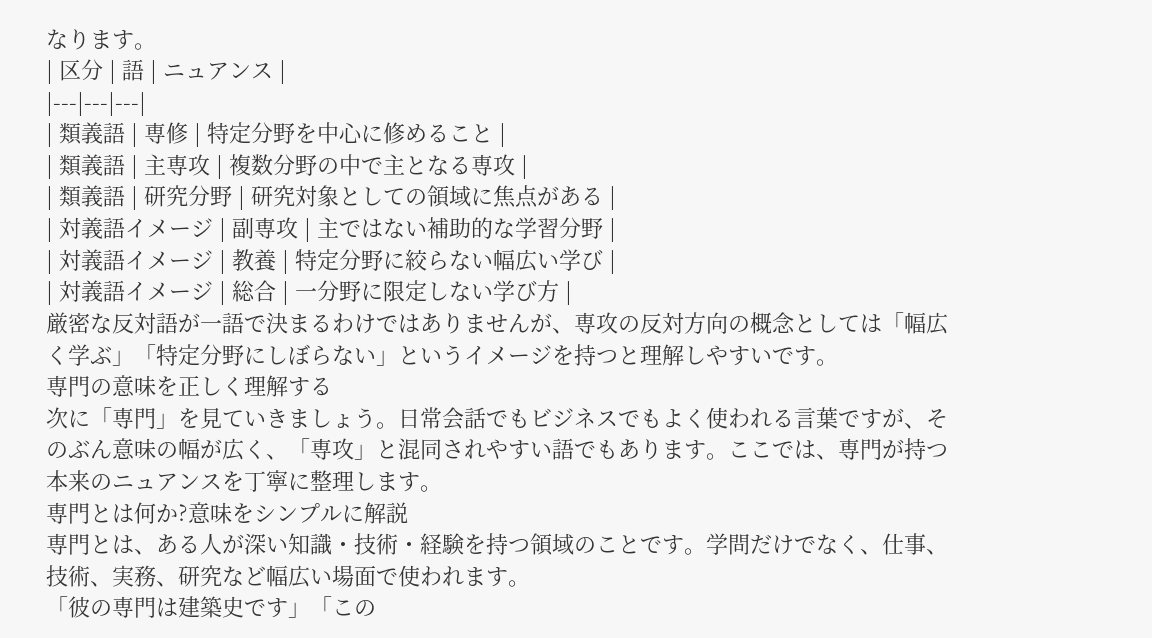なります。
| 区分 | 語 | ニュアンス |
|---|---|---|
| 類義語 | 専修 | 特定分野を中心に修めること |
| 類義語 | 主専攻 | 複数分野の中で主となる専攻 |
| 類義語 | 研究分野 | 研究対象としての領域に焦点がある |
| 対義語イメージ | 副専攻 | 主ではない補助的な学習分野 |
| 対義語イメージ | 教養 | 特定分野に絞らない幅広い学び |
| 対義語イメージ | 総合 | 一分野に限定しない学び方 |
厳密な反対語が一語で決まるわけではありませんが、専攻の反対方向の概念としては「幅広く学ぶ」「特定分野にしぼらない」というイメージを持つと理解しやすいです。
専門の意味を正しく理解する
次に「専門」を見ていきましょう。日常会話でもビジネスでもよく使われる言葉ですが、そのぶん意味の幅が広く、「専攻」と混同されやすい語でもあります。ここでは、専門が持つ本来のニュアンスを丁寧に整理します。
専門とは何か?意味をシンプルに解説
専門とは、ある人が深い知識・技術・経験を持つ領域のことです。学問だけでなく、仕事、技術、実務、研究など幅広い場面で使われます。
「彼の専門は建築史です」「この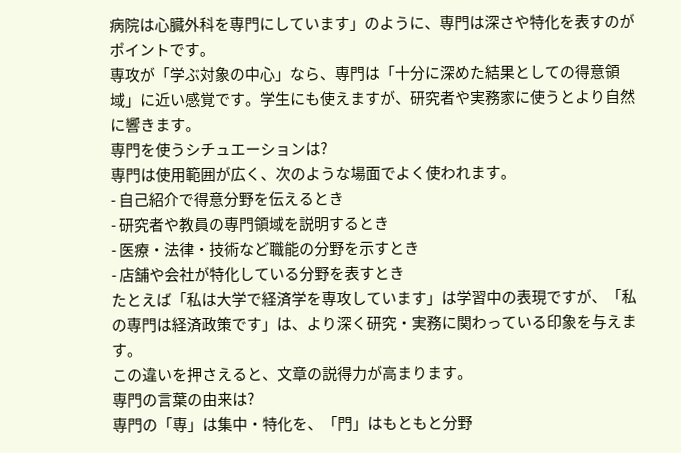病院は心臓外科を専門にしています」のように、専門は深さや特化を表すのがポイントです。
専攻が「学ぶ対象の中心」なら、専門は「十分に深めた結果としての得意領域」に近い感覚です。学生にも使えますが、研究者や実務家に使うとより自然に響きます。
専門を使うシチュエーションは?
専門は使用範囲が広く、次のような場面でよく使われます。
- 自己紹介で得意分野を伝えるとき
- 研究者や教員の専門領域を説明するとき
- 医療・法律・技術など職能の分野を示すとき
- 店舗や会社が特化している分野を表すとき
たとえば「私は大学で経済学を専攻しています」は学習中の表現ですが、「私の専門は経済政策です」は、より深く研究・実務に関わっている印象を与えます。
この違いを押さえると、文章の説得力が高まります。
専門の言葉の由来は?
専門の「専」は集中・特化を、「門」はもともと分野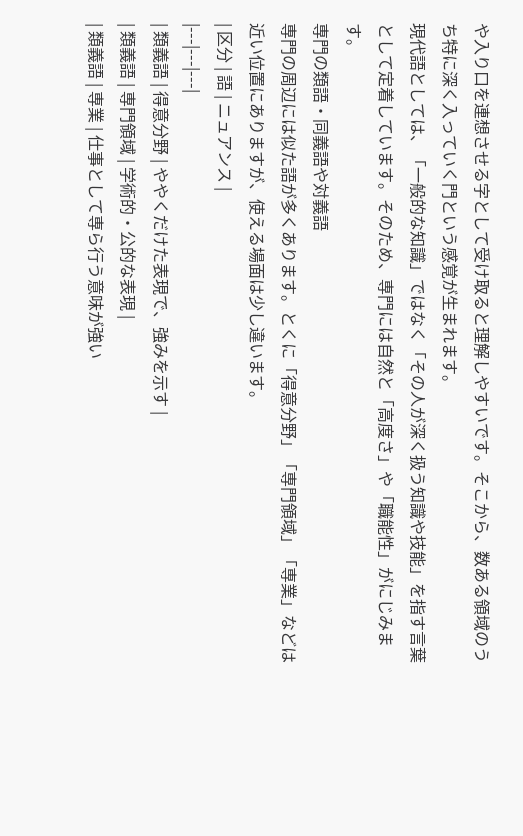や入り口を連想させる字として受け取ると理解しやすいです。そこから、数ある領域のうち特に深く入っていく門という感覚が生まれます。
現代語としては、「一般的な知識」ではなく「その人が深く扱う知識や技能」を指す言葉として定着しています。そのため、専門には自然と「高度さ」や「職能性」がにじみます。
専門の類語・同義語や対義語
専門の周辺には似た語が多くあります。とくに「得意分野」「専門領域」「専業」などは近い位置にありますが、使える場面は少し違います。
| 区分 | 語 | ニュアンス |
|---|---|---|
| 類義語 | 得意分野 | ややくだけた表現で、強みを示す |
| 類義語 | 専門領域 | 学術的・公的な表現 |
| 類義語 | 専業 | 仕事として専ら行う意味が強い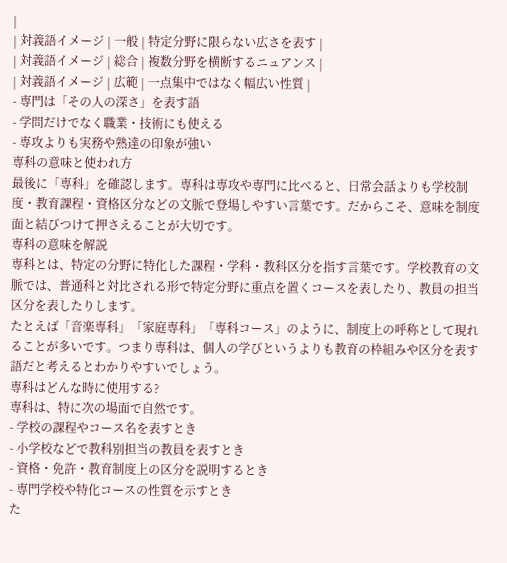|
| 対義語イメージ | 一般 | 特定分野に限らない広さを表す |
| 対義語イメージ | 総合 | 複数分野を横断するニュアンス |
| 対義語イメージ | 広範 | 一点集中ではなく幅広い性質 |
- 専門は「その人の深さ」を表す語
- 学問だけでなく職業・技術にも使える
- 専攻よりも実務や熟達の印象が強い
専科の意味と使われ方
最後に「専科」を確認します。専科は専攻や専門に比べると、日常会話よりも学校制度・教育課程・資格区分などの文脈で登場しやすい言葉です。だからこそ、意味を制度面と結びつけて押さえることが大切です。
専科の意味を解説
専科とは、特定の分野に特化した課程・学科・教科区分を指す言葉です。学校教育の文脈では、普通科と対比される形で特定分野に重点を置くコースを表したり、教員の担当区分を表したりします。
たとえば「音楽専科」「家庭専科」「専科コース」のように、制度上の呼称として現れることが多いです。つまり専科は、個人の学びというよりも教育の枠組みや区分を表す語だと考えるとわかりやすいでしょう。
専科はどんな時に使用する?
専科は、特に次の場面で自然です。
- 学校の課程やコース名を表すとき
- 小学校などで教科別担当の教員を表すとき
- 資格・免許・教育制度上の区分を説明するとき
- 専門学校や特化コースの性質を示すとき
た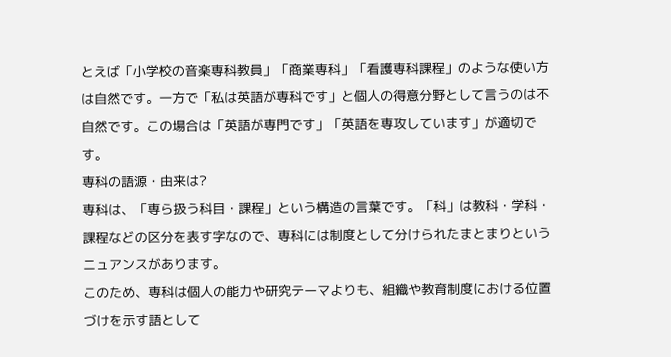とえば「小学校の音楽専科教員」「商業専科」「看護専科課程」のような使い方は自然です。一方で「私は英語が専科です」と個人の得意分野として言うのは不自然です。この場合は「英語が専門です」「英語を専攻しています」が適切です。
専科の語源・由来は?
専科は、「専ら扱う科目・課程」という構造の言葉です。「科」は教科・学科・課程などの区分を表す字なので、専科には制度として分けられたまとまりというニュアンスがあります。
このため、専科は個人の能力や研究テーマよりも、組織や教育制度における位置づけを示す語として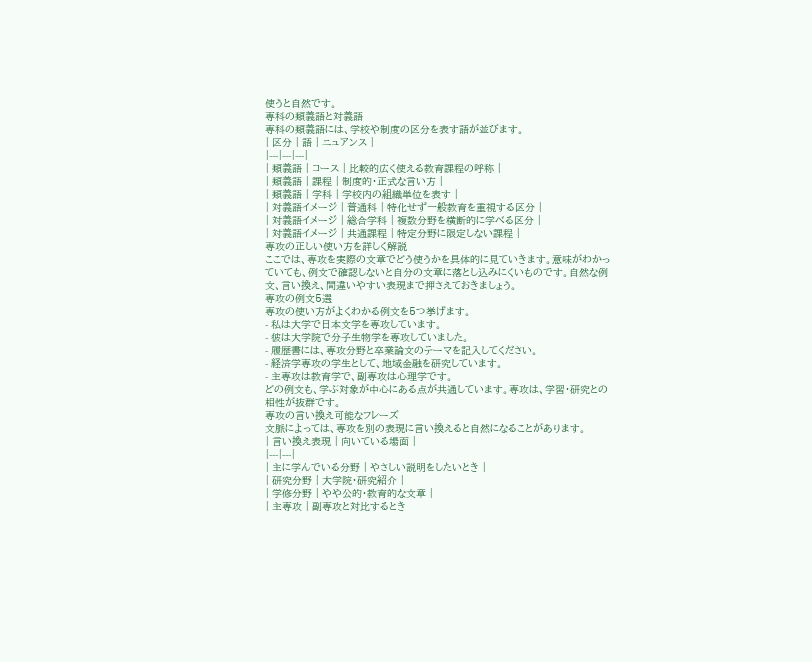使うと自然です。
専科の類義語と対義語
専科の類義語には、学校や制度の区分を表す語が並びます。
| 区分 | 語 | ニュアンス |
|---|---|---|
| 類義語 | コース | 比較的広く使える教育課程の呼称 |
| 類義語 | 課程 | 制度的・正式な言い方 |
| 類義語 | 学科 | 学校内の組織単位を表す |
| 対義語イメージ | 普通科 | 特化せず一般教育を重視する区分 |
| 対義語イメージ | 総合学科 | 複数分野を横断的に学べる区分 |
| 対義語イメージ | 共通課程 | 特定分野に限定しない課程 |
専攻の正しい使い方を詳しく解説
ここでは、専攻を実際の文章でどう使うかを具体的に見ていきます。意味がわかっていても、例文で確認しないと自分の文章に落とし込みにくいものです。自然な例文、言い換え、間違いやすい表現まで押さえておきましょう。
専攻の例文5選
専攻の使い方がよくわかる例文を5つ挙げます。
- 私は大学で日本文学を専攻しています。
- 彼は大学院で分子生物学を専攻していました。
- 履歴書には、専攻分野と卒業論文のテーマを記入してください。
- 経済学専攻の学生として、地域金融を研究しています。
- 主専攻は教育学で、副専攻は心理学です。
どの例文も、学ぶ対象が中心にある点が共通しています。専攻は、学習・研究との相性が抜群です。
専攻の言い換え可能なフレーズ
文脈によっては、専攻を別の表現に言い換えると自然になることがあります。
| 言い換え表現 | 向いている場面 |
|---|---|
| 主に学んでいる分野 | やさしい説明をしたいとき |
| 研究分野 | 大学院・研究紹介 |
| 学修分野 | やや公的・教育的な文章 |
| 主専攻 | 副専攻と対比するとき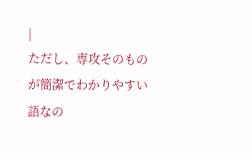|
ただし、専攻そのものが簡潔でわかりやすい語なの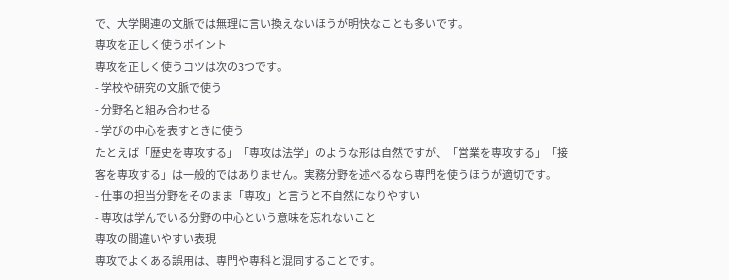で、大学関連の文脈では無理に言い換えないほうが明快なことも多いです。
専攻を正しく使うポイント
専攻を正しく使うコツは次の3つです。
- 学校や研究の文脈で使う
- 分野名と組み合わせる
- 学びの中心を表すときに使う
たとえば「歴史を専攻する」「専攻は法学」のような形は自然ですが、「営業を専攻する」「接客を専攻する」は一般的ではありません。実務分野を述べるなら専門を使うほうが適切です。
- 仕事の担当分野をそのまま「専攻」と言うと不自然になりやすい
- 専攻は学んでいる分野の中心という意味を忘れないこと
専攻の間違いやすい表現
専攻でよくある誤用は、専門や専科と混同することです。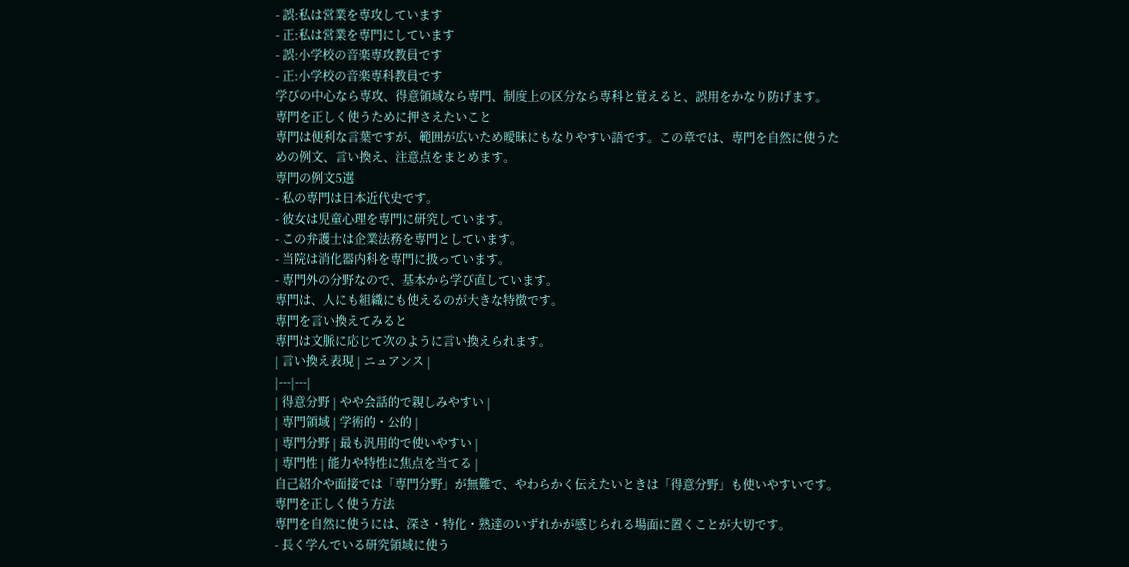- 誤:私は営業を専攻しています
- 正:私は営業を専門にしています
- 誤:小学校の音楽専攻教員です
- 正:小学校の音楽専科教員です
学びの中心なら専攻、得意領域なら専門、制度上の区分なら専科と覚えると、誤用をかなり防げます。
専門を正しく使うために押さえたいこと
専門は便利な言葉ですが、範囲が広いため曖昧にもなりやすい語です。この章では、専門を自然に使うための例文、言い換え、注意点をまとめます。
専門の例文5選
- 私の専門は日本近代史です。
- 彼女は児童心理を専門に研究しています。
- この弁護士は企業法務を専門としています。
- 当院は消化器内科を専門に扱っています。
- 専門外の分野なので、基本から学び直しています。
専門は、人にも組織にも使えるのが大きな特徴です。
専門を言い換えてみると
専門は文脈に応じて次のように言い換えられます。
| 言い換え表現 | ニュアンス |
|---|---|
| 得意分野 | やや会話的で親しみやすい |
| 専門領域 | 学術的・公的 |
| 専門分野 | 最も汎用的で使いやすい |
| 専門性 | 能力や特性に焦点を当てる |
自己紹介や面接では「専門分野」が無難で、やわらかく伝えたいときは「得意分野」も使いやすいです。
専門を正しく使う方法
専門を自然に使うには、深さ・特化・熟達のいずれかが感じられる場面に置くことが大切です。
- 長く学んでいる研究領域に使う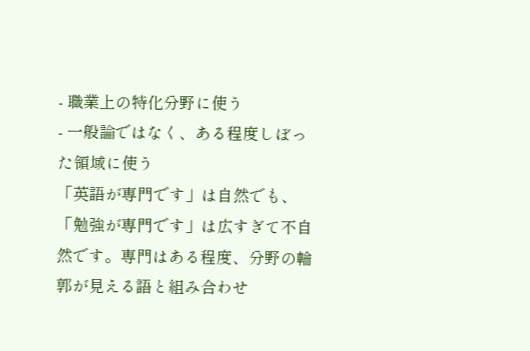- 職業上の特化分野に使う
- 一般論ではなく、ある程度しぼった領域に使う
「英語が専門です」は自然でも、「勉強が専門です」は広すぎて不自然です。専門はある程度、分野の輪郭が見える語と組み合わせ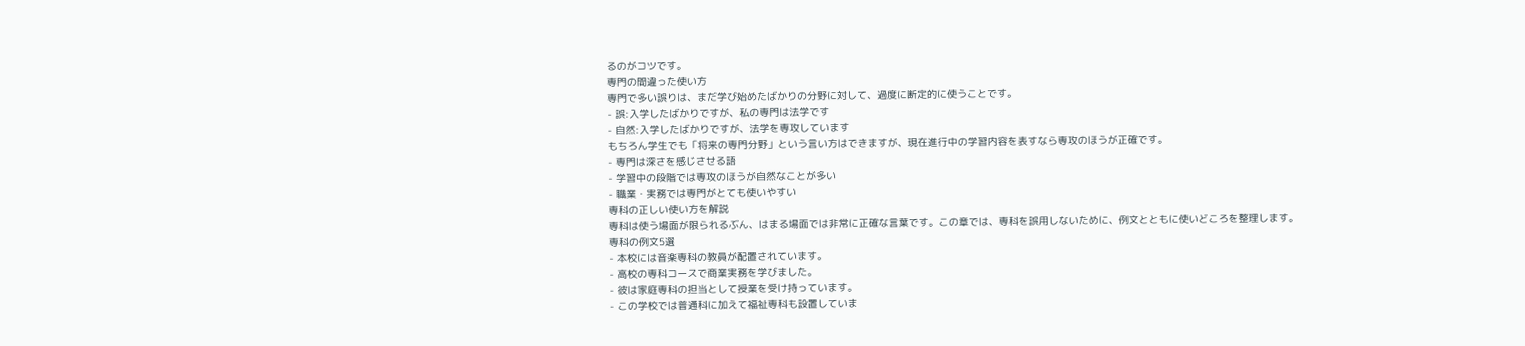るのがコツです。
専門の間違った使い方
専門で多い誤りは、まだ学び始めたばかりの分野に対して、過度に断定的に使うことです。
- 誤:入学したばかりですが、私の専門は法学です
- 自然:入学したばかりですが、法学を専攻しています
もちろん学生でも「将来の専門分野」という言い方はできますが、現在進行中の学習内容を表すなら専攻のほうが正確です。
- 専門は深さを感じさせる語
- 学習中の段階では専攻のほうが自然なことが多い
- 職業・実務では専門がとても使いやすい
専科の正しい使い方を解説
専科は使う場面が限られるぶん、はまる場面では非常に正確な言葉です。この章では、専科を誤用しないために、例文とともに使いどころを整理します。
専科の例文5選
- 本校には音楽専科の教員が配置されています。
- 高校の専科コースで商業実務を学びました。
- 彼は家庭専科の担当として授業を受け持っています。
- この学校では普通科に加えて福祉専科も設置していま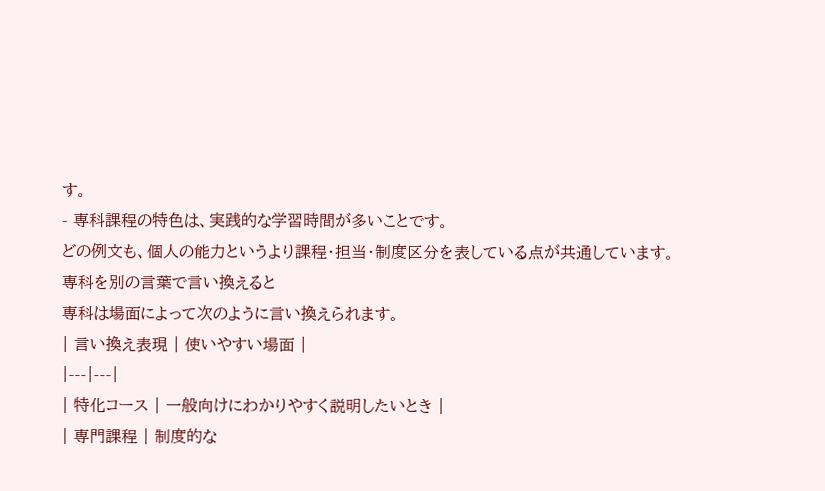す。
- 専科課程の特色は、実践的な学習時間が多いことです。
どの例文も、個人の能力というより課程・担当・制度区分を表している点が共通しています。
専科を別の言葉で言い換えると
専科は場面によって次のように言い換えられます。
| 言い換え表現 | 使いやすい場面 |
|---|---|
| 特化コース | 一般向けにわかりやすく説明したいとき |
| 専門課程 | 制度的な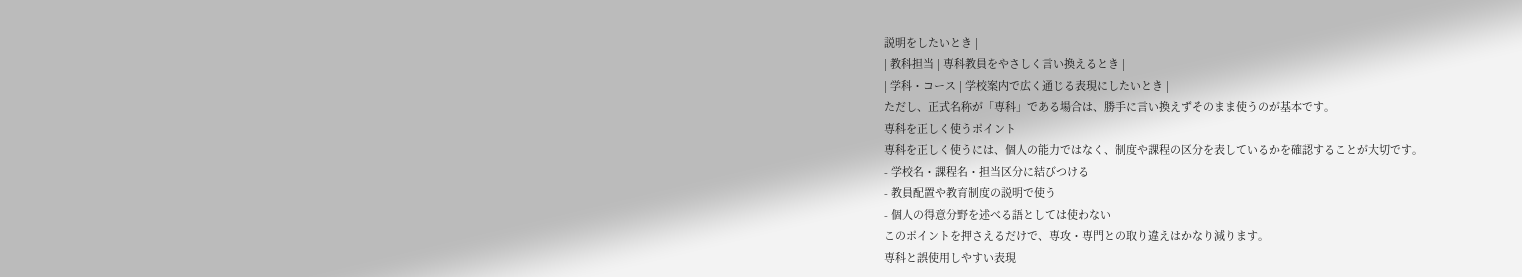説明をしたいとき |
| 教科担当 | 専科教員をやさしく言い換えるとき |
| 学科・コース | 学校案内で広く通じる表現にしたいとき |
ただし、正式名称が「専科」である場合は、勝手に言い換えずそのまま使うのが基本です。
専科を正しく使うポイント
専科を正しく使うには、個人の能力ではなく、制度や課程の区分を表しているかを確認することが大切です。
- 学校名・課程名・担当区分に結びつける
- 教員配置や教育制度の説明で使う
- 個人の得意分野を述べる語としては使わない
このポイントを押さえるだけで、専攻・専門との取り違えはかなり減ります。
専科と誤使用しやすい表現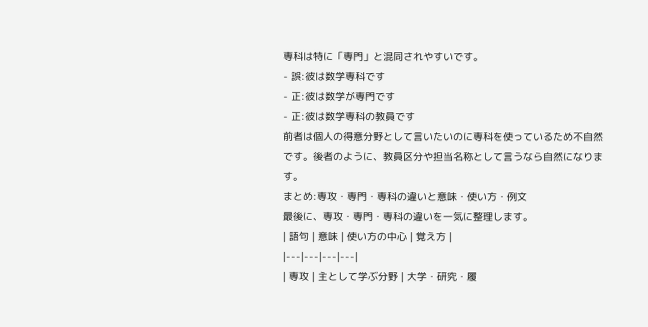専科は特に「専門」と混同されやすいです。
- 誤:彼は数学専科です
- 正:彼は数学が専門です
- 正:彼は数学専科の教員です
前者は個人の得意分野として言いたいのに専科を使っているため不自然です。後者のように、教員区分や担当名称として言うなら自然になります。
まとめ:専攻・専門・専科の違いと意味・使い方・例文
最後に、専攻・専門・専科の違いを一気に整理します。
| 語句 | 意味 | 使い方の中心 | 覚え方 |
|---|---|---|---|
| 専攻 | 主として学ぶ分野 | 大学・研究・履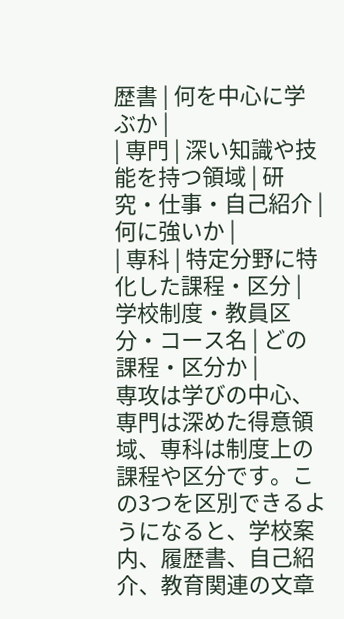歴書 | 何を中心に学ぶか |
| 専門 | 深い知識や技能を持つ領域 | 研究・仕事・自己紹介 | 何に強いか |
| 専科 | 特定分野に特化した課程・区分 | 学校制度・教員区分・コース名 | どの課程・区分か |
専攻は学びの中心、専門は深めた得意領域、専科は制度上の課程や区分です。この3つを区別できるようになると、学校案内、履歴書、自己紹介、教育関連の文章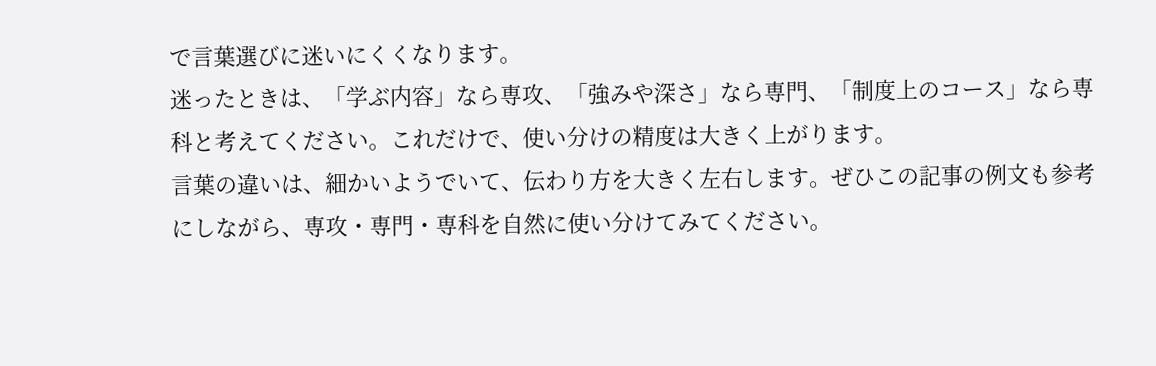で言葉選びに迷いにくくなります。
迷ったときは、「学ぶ内容」なら専攻、「強みや深さ」なら専門、「制度上のコース」なら専科と考えてください。これだけで、使い分けの精度は大きく上がります。
言葉の違いは、細かいようでいて、伝わり方を大きく左右します。ぜひこの記事の例文も参考にしながら、専攻・専門・専科を自然に使い分けてみてください。